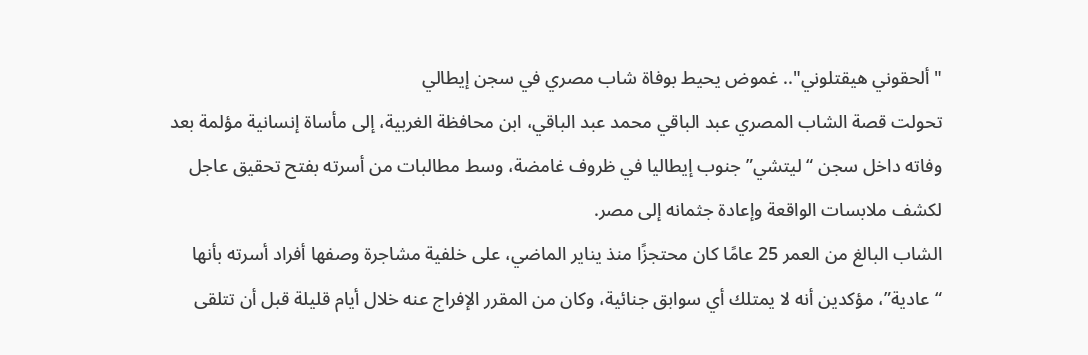"ألحقوني هيقتلوني".. غموض يحيط بوفاة شاب مصري في سجن إيطالي
تحولت قصة الشاب المصري عبد الباقي محمد عبد الباقي، ابن محافظة الغربية، إلى مأساة إنسانية مؤلمة بعد وفاته داخل سجن “ليتشي” جنوب إيطاليا في ظروف غامضة، وسط مطالبات من أسرته بفتح تحقيق عاجل لكشف ملابسات الواقعة وإعادة جثمانه إلى مصر.
الشاب البالغ من العمر 25 عامًا كان محتجزًا منذ يناير الماضي، على خلفية مشاجرة وصفها أفراد أسرته بأنها “عادية”، مؤكدين أنه لا يمتلك أي سوابق جنائية، وكان من المقرر الإفراج عنه خلال أيام قليلة قبل أن تتلقى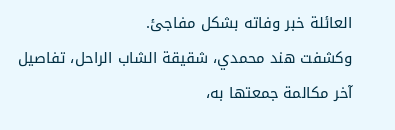العائلة خبر وفاته بشكل مفاجئ.
وكشفت هند محمدي، شقيقة الشاب الراحل، تفاصيل آخر مكالمة جمعتها به،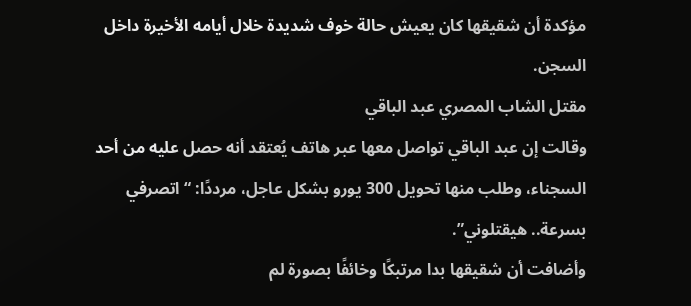مؤكدة أن شقيقها كان يعيش حالة خوف شديدة خلال أيامه الأخيرة داخل السجن.
مقتل الشاب المصري عبد الباقي
وقالت إن عبد الباقي تواصل معها عبر هاتف يُعتقد أنه حصل عليه من أحد السجناء، وطلب منها تحويل 300 يورو بشكل عاجل، مرددًا: “اتصرفي بسرعة.. هيقتلوني”.
وأضافت أن شقيقها بدا مرتبكًا وخائفًا بصورة لم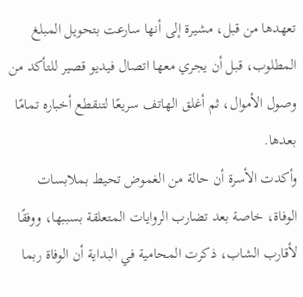تعهدها من قبل، مشيرة إلى أنها سارعت بتحويل المبلغ المطلوب، قبل أن يجري معها اتصال فيديو قصير للتأكد من وصول الأموال، ثم أغلق الهاتف سريعًا لتنقطع أخباره تمامًا بعدها.
وأكدت الأسرة أن حالة من الغموض تحيط بملابسات الوفاة، خاصة بعد تضارب الروايات المتعلقة بسببها، ووفقًا لأقارب الشاب، ذكرت المحامية في البداية أن الوفاة ربما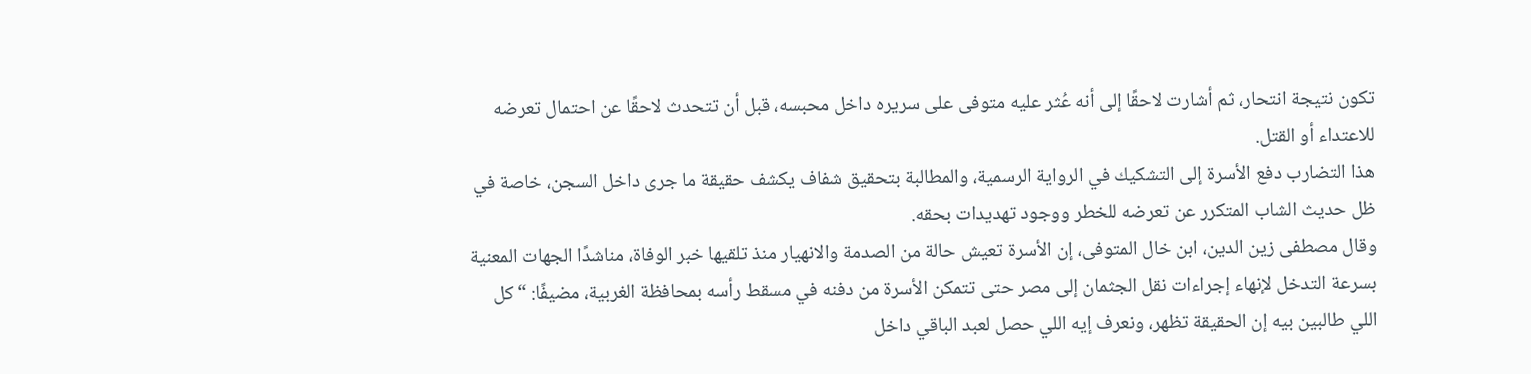تكون نتيجة انتحار، ثم أشارت لاحقًا إلى أنه عُثر عليه متوفى على سريره داخل محبسه، قبل أن تتحدث لاحقًا عن احتمال تعرضه للاعتداء أو القتل.
هذا التضارب دفع الأسرة إلى التشكيك في الرواية الرسمية، والمطالبة بتحقيق شفاف يكشف حقيقة ما جرى داخل السجن، خاصة في ظل حديث الشاب المتكرر عن تعرضه للخطر ووجود تهديدات بحقه.
وقال مصطفى زين الدين، ابن خال المتوفى، إن الأسرة تعيش حالة من الصدمة والانهيار منذ تلقيها خبر الوفاة، مناشدًا الجهات المعنية بسرعة التدخل لإنهاء إجراءات نقل الجثمان إلى مصر حتى تتمكن الأسرة من دفنه في مسقط رأسه بمحافظة الغربية، مضيفًا: “كل اللي طالبين بيه إن الحقيقة تظهر، ونعرف إيه اللي حصل لعبد الباقي داخل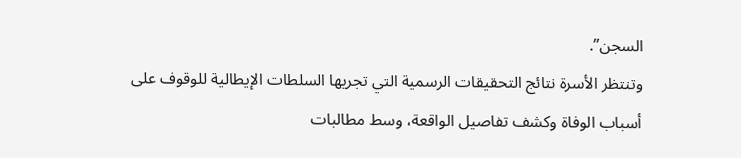السجن”.
وتنتظر الأسرة نتائج التحقيقات الرسمية التي تجريها السلطات الإيطالية للوقوف على أسباب الوفاة وكشف تفاصيل الواقعة، وسط مطالبات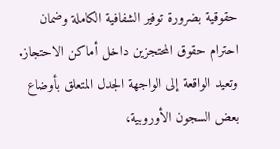حقوقية بضرورة توفير الشفافية الكاملة وضمان احترام حقوق المحتجزين داخل أماكن الاحتجاز.
وتعيد الواقعة إلى الواجهة الجدل المتعلق بأوضاع بعض السجون الأوروبية،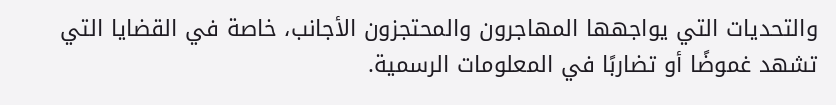والتحديات التي يواجهها المهاجرون والمحتجزون الأجانب، خاصة في القضايا التي تشهد غموضًا أو تضاربًا في المعلومات الرسمية.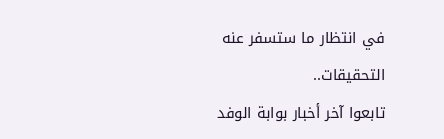في انتظار ما ستسفر عنه التحقيقات..
تابعوا آخر أخبار بوابة الوفد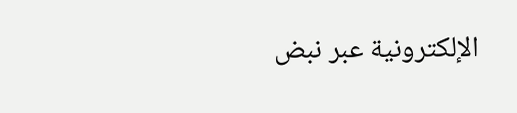الإلكترونية عبر نبض